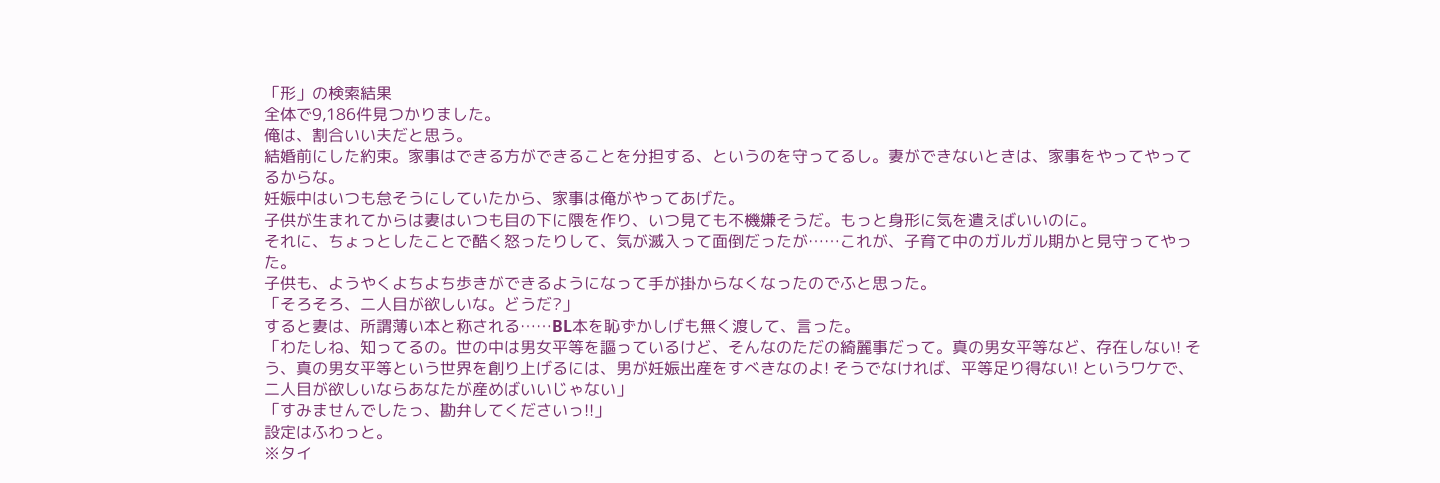「形」の検索結果
全体で9,186件見つかりました。
俺は、割合いい夫だと思う。
結婚前にした約束。家事はできる方ができることを分担する、というのを守ってるし。妻ができないときは、家事をやってやってるからな。
妊娠中はいつも怠そうにしていたから、家事は俺がやってあげた。
子供が生まれてからは妻はいつも目の下に隈を作り、いつ見ても不機嫌そうだ。もっと身形に気を遣えばいいのに。
それに、ちょっとしたことで酷く怒ったりして、気が滅入って面倒だったが……これが、子育て中のガルガル期かと見守ってやった。
子供も、ようやくよちよち歩きができるようになって手が掛からなくなったのでふと思った。
「そろそろ、二人目が欲しいな。どうだ?」
すると妻は、所謂薄い本と称される……BL本を恥ずかしげも無く渡して、言った。
「わたしね、知ってるの。世の中は男女平等を謳っているけど、そんなのただの綺麗事だって。真の男女平等など、存在しない! そう、真の男女平等という世界を創り上げるには、男が妊娠出産をすべきなのよ! そうでなければ、平等足り得ない! というワケで、二人目が欲しいならあなたが産めばいいじゃない」
「すみませんでしたっ、勘弁してくださいっ!!」
設定はふわっと。
※タイ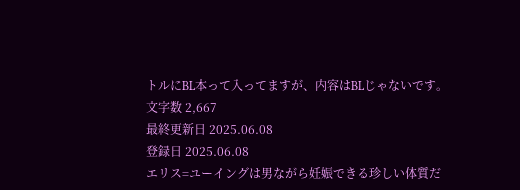トルにBL本って入ってますが、内容はBLじゃないです。
文字数 2,667
最終更新日 2025.06.08
登録日 2025.06.08
エリス=ユーイングは男ながら妊娠できる珍しい体質だ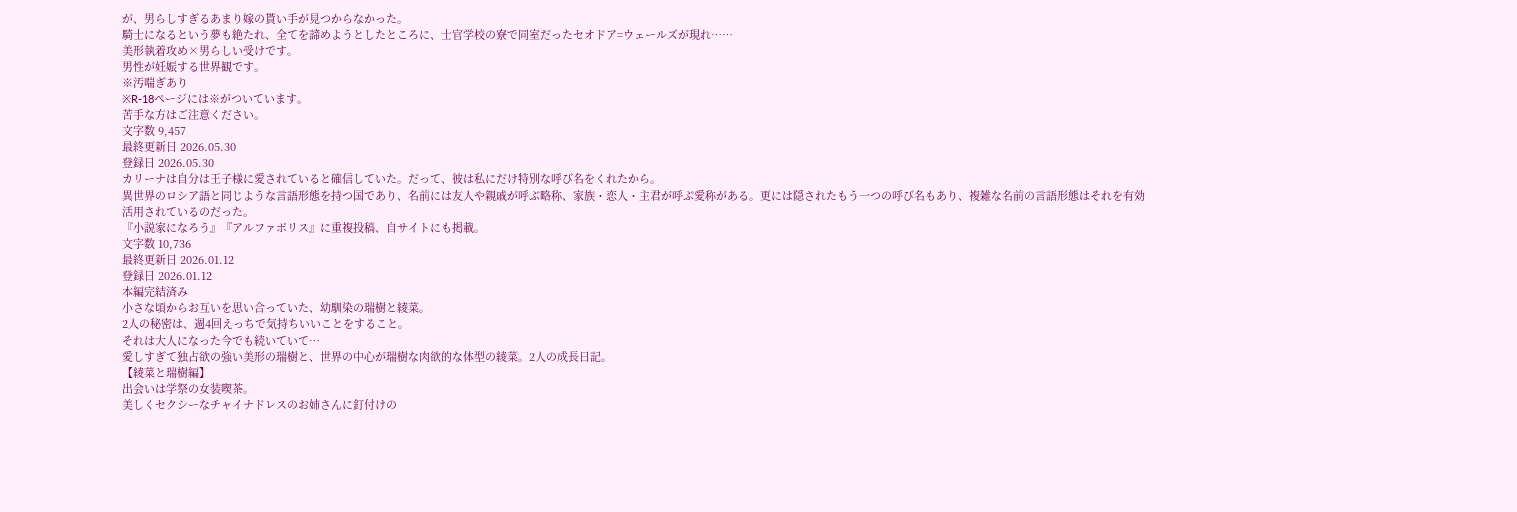が、男らしすぎるあまり嫁の貰い手が見つからなかった。
騎士になるという夢も絶たれ、全てを諦めようとしたところに、士官学校の寮で同室だったセオドア=ウェールズが現れ……
美形執着攻め×男らしい受けです。
男性が妊娠する世界観です。
※汚喘ぎあり
※R-18ページには※がついています。
苦手な方はご注意ください。
文字数 9,457
最終更新日 2026.05.30
登録日 2026.05.30
カリーナは自分は王子様に愛されていると確信していた。だって、彼は私にだけ特別な呼び名をくれたから。
異世界のロシア語と同じような言語形態を持つ国であり、名前には友人や親戚が呼ぶ略称、家族・恋人・主君が呼ぶ愛称がある。更には隠されたもう一つの呼び名もあり、複雑な名前の言語形態はそれを有効活用されているのだった。
『小説家になろう』『アルファポリス』に重複投稿、自サイトにも掲載。
文字数 10,736
最終更新日 2026.01.12
登録日 2026.01.12
本編完結済み
小さな頃からお互いを思い合っていた、幼馴染の瑞樹と綾菜。
2人の秘密は、週4回えっちで気持ちいいことをすること。
それは大人になった今でも続いていて…
愛しすぎて独占欲の強い美形の瑞樹と、世界の中心が瑞樹な肉欲的な体型の綾菜。2人の成長日記。
【綾菜と瑞樹編】
出会いは学祭の女装喫茶。
美しくセクシーなチャイナドレスのお姉さんに釘付けの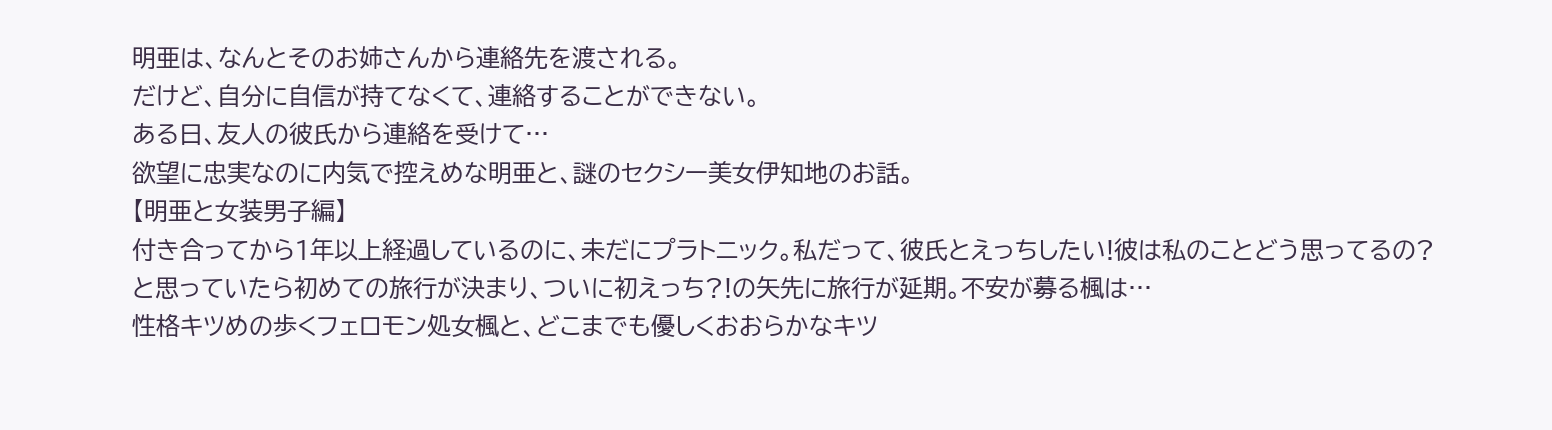明亜は、なんとそのお姉さんから連絡先を渡される。
だけど、自分に自信が持てなくて、連絡することができない。
ある日、友人の彼氏から連絡を受けて…
欲望に忠実なのに内気で控えめな明亜と、謎のセクシー美女伊知地のお話。
【明亜と女装男子編】
付き合ってから1年以上経過しているのに、未だにプラトニック。私だって、彼氏とえっちしたい!彼は私のことどう思ってるの?
と思っていたら初めての旅行が決まり、ついに初えっち?!の矢先に旅行が延期。不安が募る楓は…
性格キツめの歩くフェロモン処女楓と、どこまでも優しくおおらかなキツ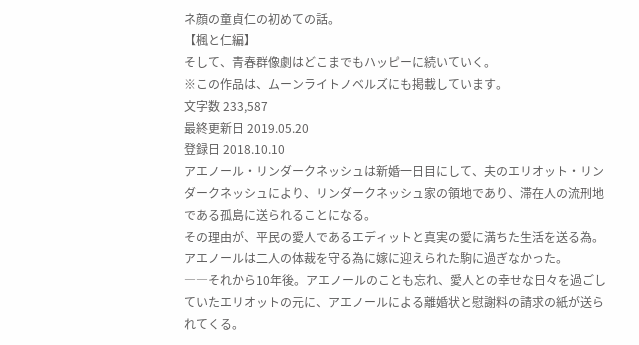ネ顔の童貞仁の初めての話。
【楓と仁編】
そして、青春群像劇はどこまでもハッピーに続いていく。
※この作品は、ムーンライトノベルズにも掲載しています。
文字数 233,587
最終更新日 2019.05.20
登録日 2018.10.10
アエノール・リンダークネッシュは新婚一日目にして、夫のエリオット・リンダークネッシュにより、リンダークネッシュ家の領地であり、滞在人の流刑地である孤島に送られることになる。
その理由が、平民の愛人であるエディットと真実の愛に満ちた生活を送る為。アエノールは二人の体裁を守る為に嫁に迎えられた駒に過ぎなかった。
――それから10年後。アエノールのことも忘れ、愛人との幸せな日々を過ごしていたエリオットの元に、アエノールによる離婚状と慰謝料の請求の紙が送られてくる。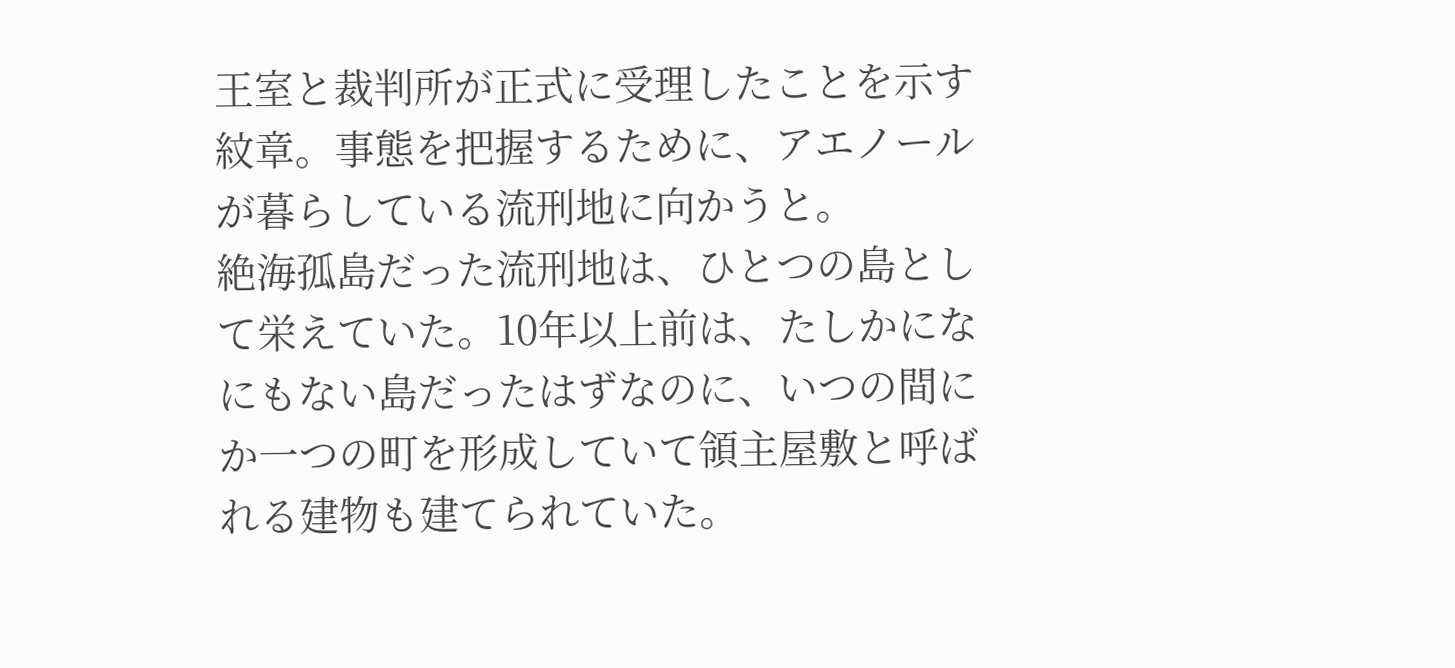王室と裁判所が正式に受理したことを示す紋章。事態を把握するために、アエノールが暮らしている流刑地に向かうと。
絶海孤島だった流刑地は、ひとつの島として栄えていた。10年以上前は、たしかになにもない島だったはずなのに、いつの間にか一つの町を形成していて領主屋敷と呼ばれる建物も建てられていた。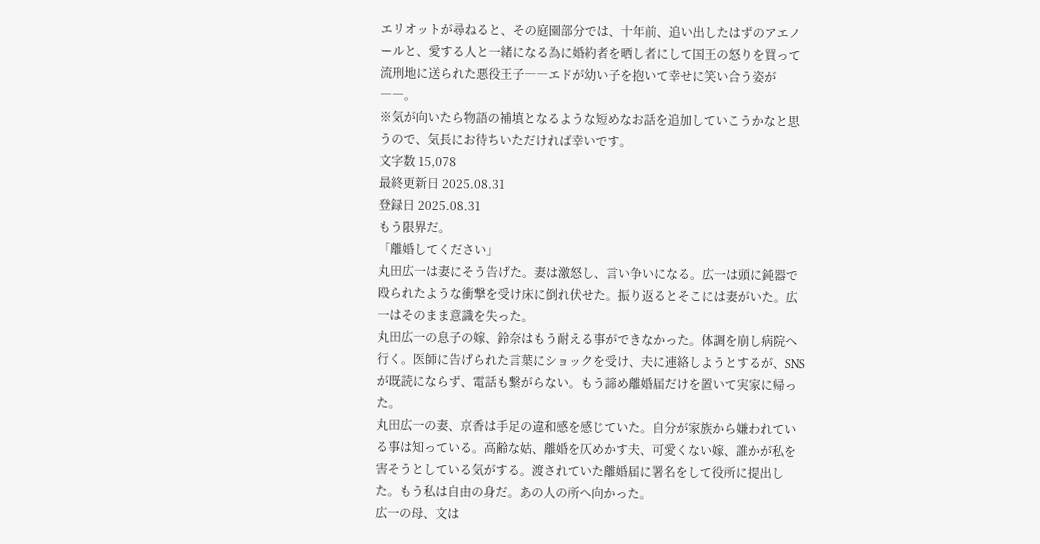エリオットが尋ねると、その庭園部分では、十年前、追い出したはずのアエノールと、愛する人と一緒になる為に婚約者を晒し者にして国王の怒りを買って流刑地に送られた悪役王子――エドが幼い子を抱いて幸せに笑い合う姿が――。
※気が向いたら物語の補填となるような短めなお話を追加していこうかなと思うので、気長にお待ちいただければ幸いです。
文字数 15,078
最終更新日 2025.08.31
登録日 2025.08.31
もう限界だ。
「離婚してください」
丸田広一は妻にそう告げた。妻は激怒し、言い争いになる。広一は頭に鈍器で殴られたような衝撃を受け床に倒れ伏せた。振り返るとそこには妻がいた。広一はそのまま意識を失った。
丸田広一の息子の嫁、鈴奈はもう耐える事ができなかった。体調を崩し病院へ行く。医師に告げられた言葉にショックを受け、夫に連絡しようとするが、SNSが既読にならず、電話も繋がらない。もう諦め離婚届だけを置いて実家に帰った。
丸田広一の妻、京香は手足の違和感を感じていた。自分が家族から嫌われている事は知っている。高齢な姑、離婚を仄めかす夫、可愛くない嫁、誰かが私を害そうとしている気がする。渡されていた離婚届に署名をして役所に提出した。もう私は自由の身だ。あの人の所へ向かった。
広一の母、文は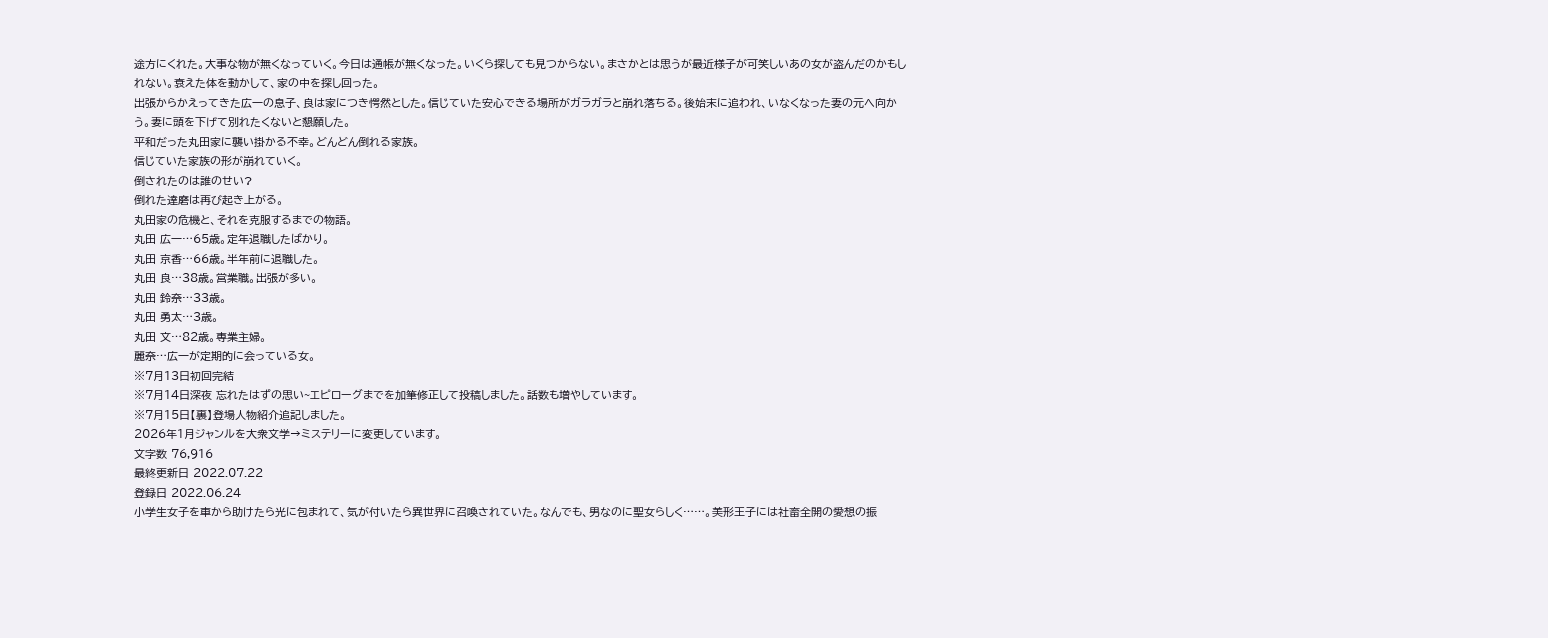途方にくれた。大事な物が無くなっていく。今日は通帳が無くなった。いくら探しても見つからない。まさかとは思うが最近様子が可笑しいあの女が盗んだのかもしれない。衰えた体を動かして、家の中を探し回った。
出張からかえってきた広一の息子、良は家につき愕然とした。信じていた安心できる場所がガラガラと崩れ落ちる。後始末に追われ、いなくなった妻の元へ向かう。妻に頭を下げて別れたくないと懇願した。
平和だった丸田家に襲い掛かる不幸。どんどん倒れる家族。
信じていた家族の形が崩れていく。
倒されたのは誰のせい?
倒れた達磨は再び起き上がる。
丸田家の危機と、それを克服するまでの物語。
丸田 広一…65歳。定年退職したばかり。
丸田 京香…66歳。半年前に退職した。
丸田 良…38歳。営業職。出張が多い。
丸田 鈴奈…33歳。
丸田 勇太…3歳。
丸田 文…82歳。専業主婦。
麗奈…広一が定期的に会っている女。
※7月13日初回完結
※7月14日深夜 忘れたはずの思い~エピローグまでを加筆修正して投稿しました。話数も増やしています。
※7月15日【裏】登場人物紹介追記しました。
2026年1月ジャンルを大衆文学→ミステリーに変更しています。
文字数 76,916
最終更新日 2022.07.22
登録日 2022.06.24
小学生女子を車から助けたら光に包まれて、気が付いたら異世界に召喚されていた。なんでも、男なのに聖女らしく……。美形王子には社畜全開の愛想の振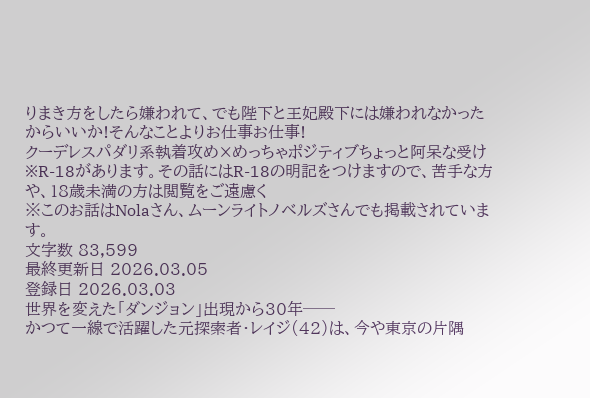りまき方をしたら嫌われて、でも陛下と王妃殿下には嫌われなかったからいいか!そんなことよりお仕事お仕事!
クーデレスパダリ系執着攻め×めっちゃポジティブちょっと阿呆な受け
※R-18があります。その話にはR-18の明記をつけますので、苦手な方や、18歳未満の方は閲覧をご遠慮く
※このお話はNolaさん、ムーンライトノベルズさんでも掲載されています。
文字数 83,599
最終更新日 2026.03.05
登録日 2026.03.03
世界を変えた「ダンジョン」出現から30年──
かつて一線で活躍した元探索者・レイジ(42)は、今や東京の片隅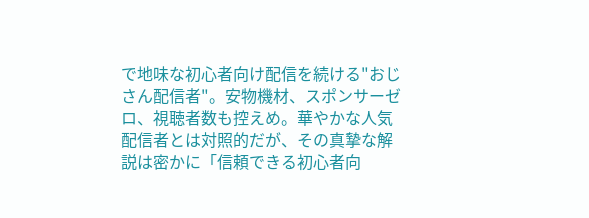で地味な初心者向け配信を続ける"おじさん配信者"。安物機材、スポンサーゼロ、視聴者数も控えめ。華やかな人気配信者とは対照的だが、その真摯な解説は密かに「信頼できる初心者向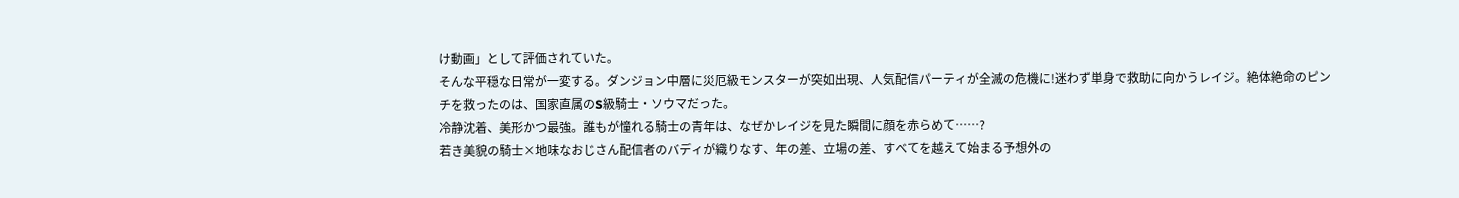け動画」として評価されていた。
そんな平穏な日常が一変する。ダンジョン中層に災厄級モンスターが突如出現、人気配信パーティが全滅の危機に!迷わず単身で救助に向かうレイジ。絶体絶命のピンチを救ったのは、国家直属のS級騎士・ソウマだった。
冷静沈着、美形かつ最強。誰もが憧れる騎士の青年は、なぜかレイジを見た瞬間に顔を赤らめて……?
若き美貌の騎士×地味なおじさん配信者のバディが織りなす、年の差、立場の差、すべてを越えて始まる予想外の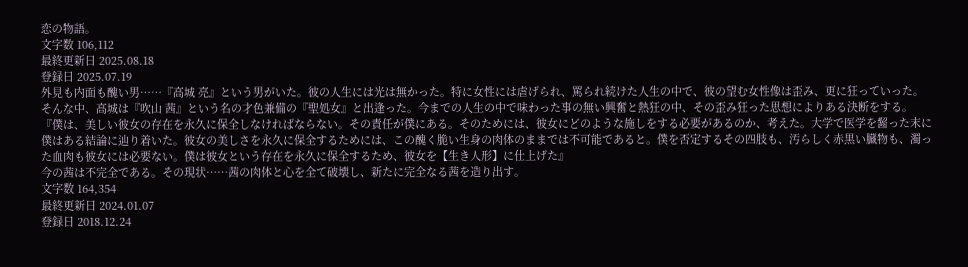恋の物語。
文字数 106,112
最終更新日 2025.08.18
登録日 2025.07.19
外見も内面も醜い男……『高城 亮』という男がいた。彼の人生には光は無かった。特に女性には虐げられ、罵られ続けた人生の中で、彼の望む女性像は歪み、更に狂っていった。
そんな中、高城は『吹山 茜』という名の才色兼備の『聖処女』と出逢った。今までの人生の中で味わった事の無い興奮と熱狂の中、その歪み狂った思想によりある決断をする。
『僕は、美しい彼女の存在を永久に保全しなければならない。その責任が僕にある。そのためには、彼女にどのような施しをする必要があるのか、考えた。大学で医学を齧った末に僕はある結論に辿り着いた。彼女の美しさを永久に保全するためには、この醜く脆い生身の肉体のままでは不可能であると。僕を否定するその四肢も、汚らしく赤黒い臓物も、濁った血肉も彼女には必要ない。僕は彼女という存在を永久に保全するため、彼女を【生き人形】に仕上げた』
今の茜は不完全である。その現状……茜の肉体と心を全て破壊し、新たに完全なる茜を造り出す。
文字数 164,354
最終更新日 2024.01.07
登録日 2018.12.24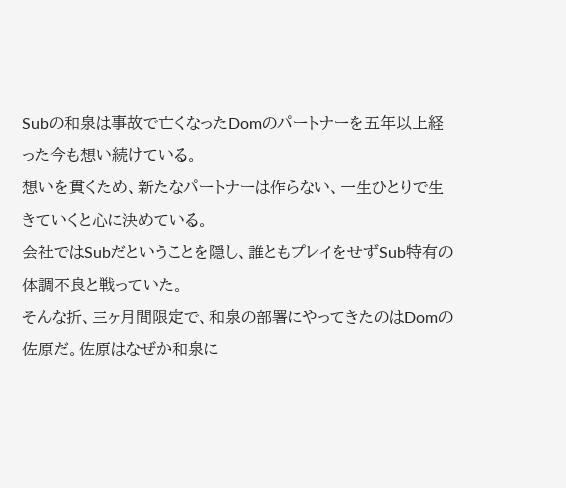Subの和泉は事故で亡くなったDomのパートナーを五年以上経った今も想い続けている。
想いを貫くため、新たなパートナーは作らない、一生ひとりで生きていくと心に決めている。
会社ではSubだということを隠し、誰ともプレイをせずSub特有の体調不良と戦っていた。
そんな折、三ヶ月間限定で、和泉の部署にやってきたのはDomの佐原だ。佐原はなぜか和泉に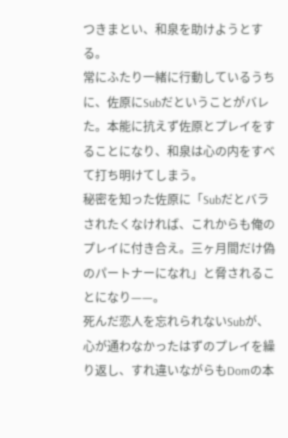つきまとい、和泉を助けようとする。
常にふたり一緒に行動しているうちに、佐原にSubだということがバレた。本能に抗えず佐原とプレイをすることになり、和泉は心の内をすべて打ち明けてしまう。
秘密を知った佐原に「Subだとバラされたくなければ、これからも俺のプレイに付き合え。三ヶ月間だけ偽のパートナーになれ」と脅されることになり——。
死んだ恋人を忘れられないSubが、心が通わなかったはずのプレイを繰り返し、すれ違いながらもDomの本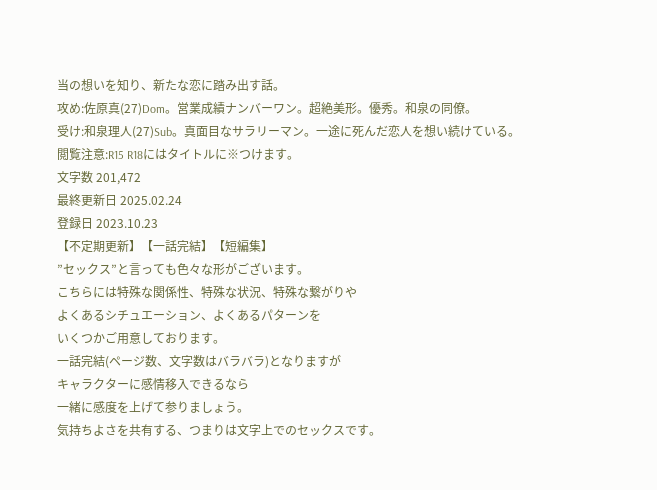当の想いを知り、新たな恋に踏み出す話。
攻め:佐原真(27)Dom。営業成績ナンバーワン。超絶美形。優秀。和泉の同僚。
受け:和泉理人(27)Sub。真面目なサラリーマン。一途に死んだ恋人を想い続けている。
閲覧注意:R15 R18にはタイトルに※つけます。
文字数 201,472
最終更新日 2025.02.24
登録日 2023.10.23
【不定期更新】【一話完結】【短編集】
”セックス”と言っても色々な形がございます。
こちらには特殊な関係性、特殊な状況、特殊な繋がりや
よくあるシチュエーション、よくあるパターンを
いくつかご用意しております。
一話完結(ページ数、文字数はバラバラ)となりますが
キャラクターに感情移入できるなら
一緒に感度を上げて参りましょう。
気持ちよさを共有する、つまりは文字上でのセックスです。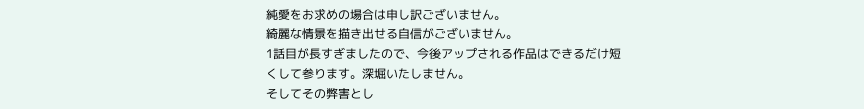純愛をお求めの場合は申し訳ございません。
綺麗な情景を描き出せる自信がございません。
1話目が長すぎましたので、今後アップされる作品はできるだけ短くして参ります。深堀いたしません。
そしてその弊害とし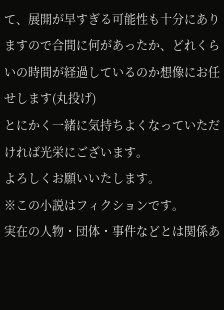て、展開が早すぎる可能性も十分にありますので合間に何があったか、どれくらいの時間が経過しているのか想像にお任せします(丸投げ)
とにかく一緒に気持ちよくなっていただければ光栄にございます。
よろしくお願いいたします。
※この小説はフィクションです。
実在の人物・団体・事件などとは関係あ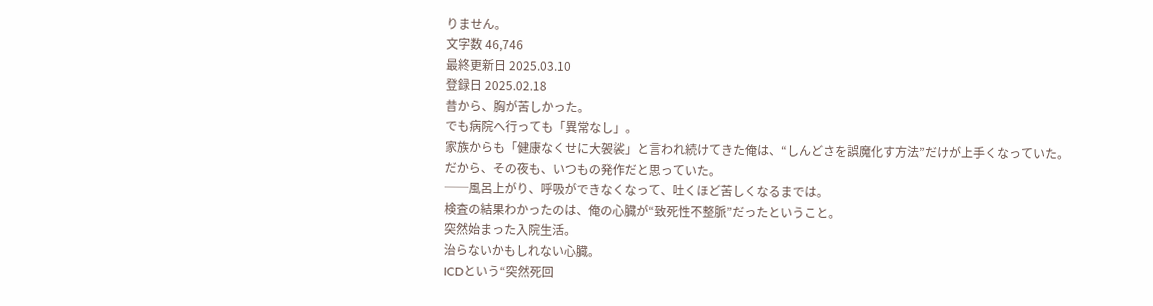りません。
文字数 46,746
最終更新日 2025.03.10
登録日 2025.02.18
昔から、胸が苦しかった。
でも病院へ行っても「異常なし」。
家族からも「健康なくせに大袈裟」と言われ続けてきた俺は、“しんどさを誤魔化す方法”だけが上手くなっていた。
だから、その夜も、いつもの発作だと思っていた。
──風呂上がり、呼吸ができなくなって、吐くほど苦しくなるまでは。
検査の結果わかったのは、俺の心臓が“致死性不整脈”だったということ。
突然始まった入院生活。
治らないかもしれない心臓。
ICDという“突然死回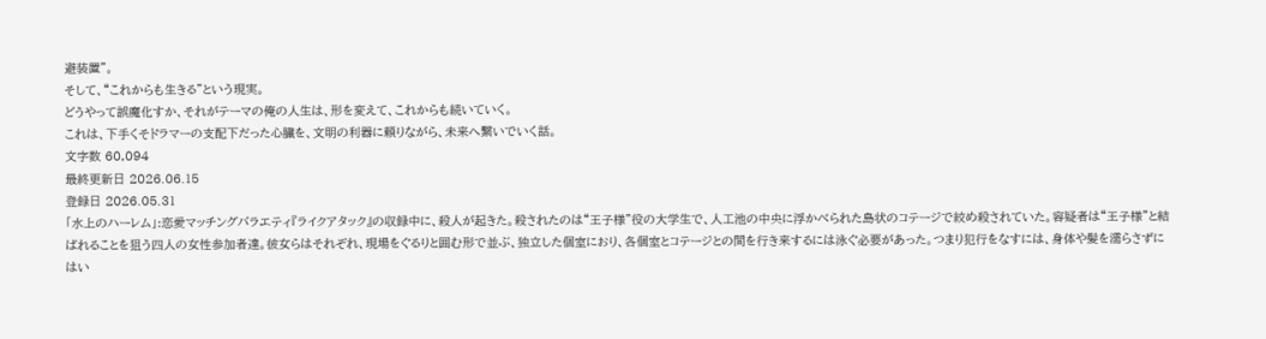避装置”。
そして、“これからも生きる”という現実。
どうやって誤魔化すか、それがテーマの俺の人生は、形を変えて、これからも続いていく。
これは、下手くそドラマーの支配下だった心臓を、文明の利器に頼りながら、未来へ繋いでいく話。
文字数 60,094
最終更新日 2026.06.15
登録日 2026.05.31
「水上のハーレム」:恋愛マッチングバラエティ『ライクアタック』の収録中に、殺人が起きた。殺されたのは“王子様”役の大学生で、人工池の中央に浮かべられた島状のコテージで絞め殺されていた。容疑者は“王子様”と結ばれることを狙う四人の女性参加者達。彼女らはそれぞれ、現場をぐるりと囲む形で並ぶ、独立した個室におり、各個室とコテージとの間を行き来するには泳ぐ必要があった。つまり犯行をなすには、身体や髪を濡らさずにはい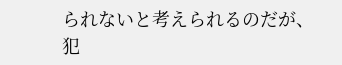られないと考えられるのだが、犯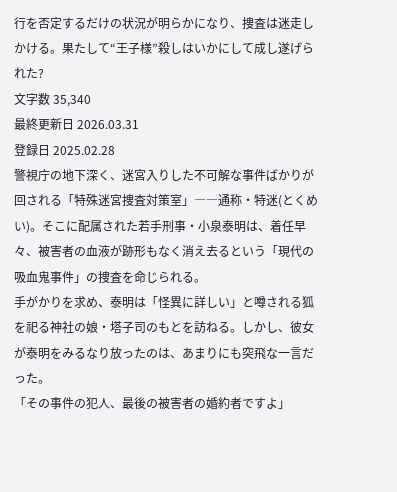行を否定するだけの状況が明らかになり、捜査は迷走しかける。果たして“王子様”殺しはいかにして成し遂げられた?
文字数 35,340
最終更新日 2026.03.31
登録日 2025.02.28
警視庁の地下深く、迷宮入りした不可解な事件ばかりが回される「特殊迷宮捜査対策室」――通称・特迷(とくめい)。そこに配属された若手刑事・小泉泰明は、着任早々、被害者の血液が跡形もなく消え去るという「現代の吸血鬼事件」の捜査を命じられる。
手がかりを求め、泰明は「怪異に詳しい」と噂される狐を祀る神社の娘・塔子司のもとを訪ねる。しかし、彼女が泰明をみるなり放ったのは、あまりにも突飛な一言だった。
「その事件の犯人、最後の被害者の婚約者ですよ」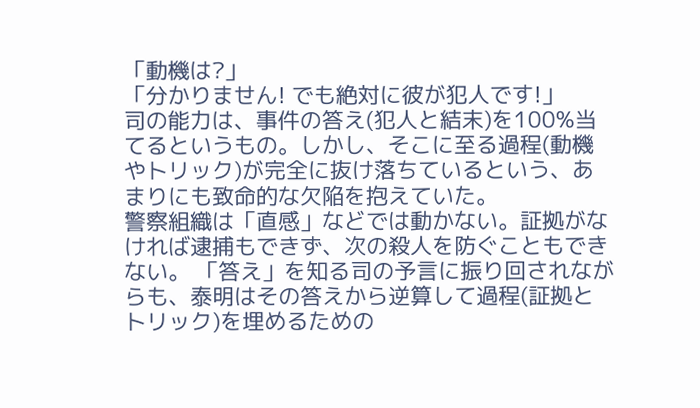「動機は?」
「分かりません! でも絶対に彼が犯人です!」
司の能力は、事件の答え(犯人と結末)を100%当てるというもの。しかし、そこに至る過程(動機やトリック)が完全に抜け落ちているという、あまりにも致命的な欠陥を抱えていた。
警察組織は「直感」などでは動かない。証拠がなければ逮捕もできず、次の殺人を防ぐこともできない。 「答え」を知る司の予言に振り回されながらも、泰明はその答えから逆算して過程(証拠とトリック)を埋めるための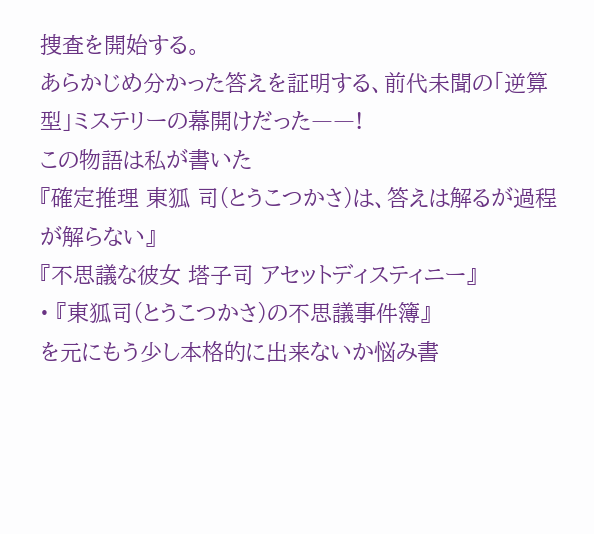捜査を開始する。
あらかじめ分かった答えを証明する、前代未聞の「逆算型」ミステリーの幕開けだった――!
この物語は私が書いた
『確定推理 東狐 司(とうこつかさ)は、答えは解るが過程が解らない』
『不思議な彼女 塔子司 アセットディスティニー』
• 『東狐司(とうこつかさ)の不思議事件簿』
を元にもう少し本格的に出来ないか悩み書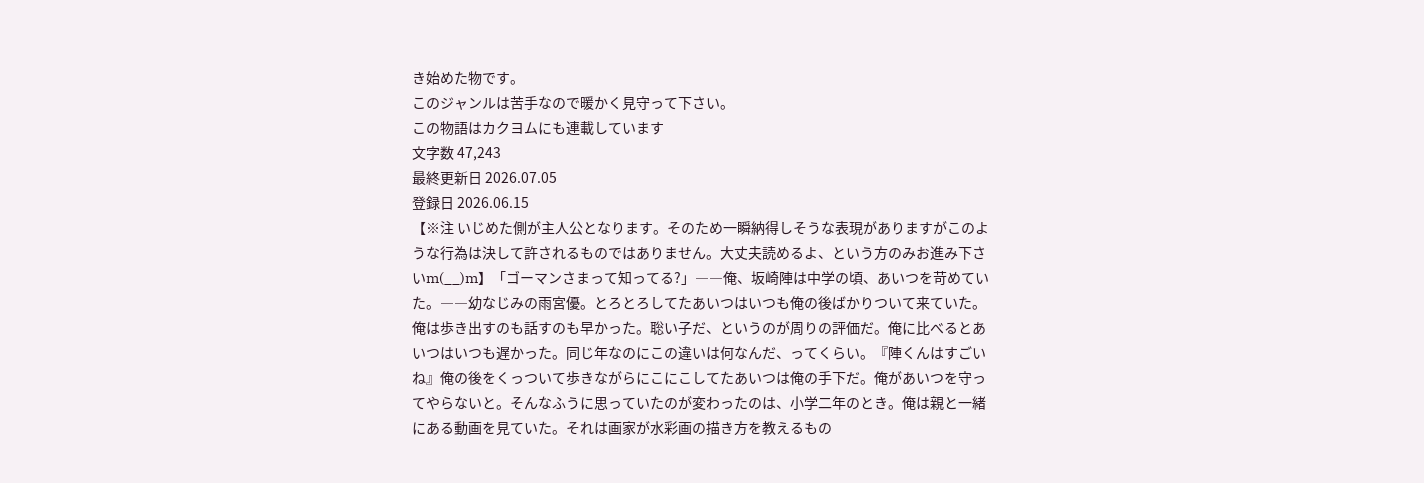き始めた物です。
このジャンルは苦手なので暖かく見守って下さい。
この物語はカクヨムにも連載しています
文字数 47,243
最終更新日 2026.07.05
登録日 2026.06.15
【※注 いじめた側が主人公となります。そのため一瞬納得しそうな表現がありますがこのような行為は決して許されるものではありません。大丈夫読めるよ、という方のみお進み下さいm(__)m】「ゴーマンさまって知ってる?」――俺、坂崎陣は中学の頃、あいつを苛めていた。――幼なじみの雨宮優。とろとろしてたあいつはいつも俺の後ばかりついて来ていた。俺は歩き出すのも話すのも早かった。聡い子だ、というのが周りの評価だ。俺に比べるとあいつはいつも遅かった。同じ年なのにこの違いは何なんだ、ってくらい。『陣くんはすごいね』俺の後をくっついて歩きながらにこにこしてたあいつは俺の手下だ。俺があいつを守ってやらないと。そんなふうに思っていたのが変わったのは、小学二年のとき。俺は親と一緒にある動画を見ていた。それは画家が水彩画の描き方を教えるもの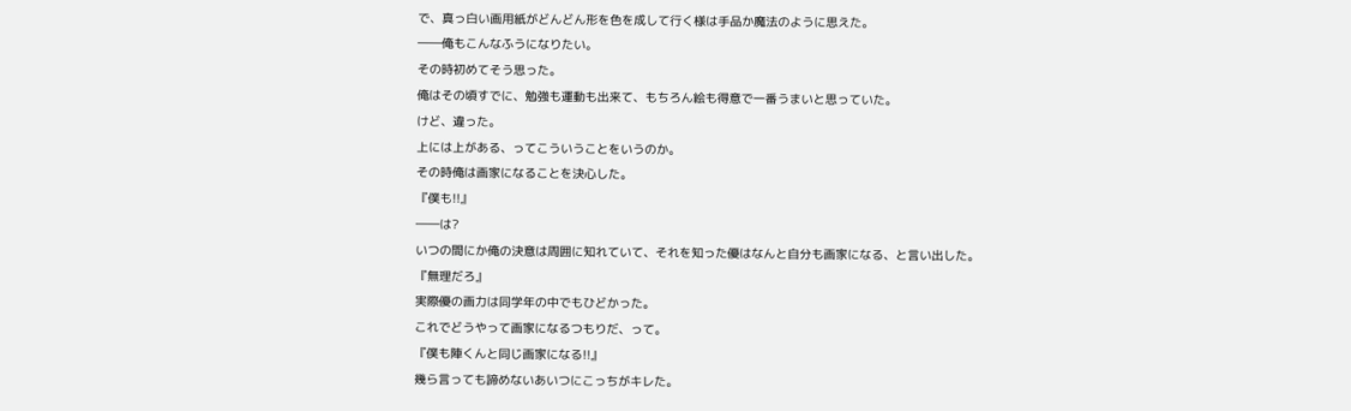で、真っ白い画用紙がどんどん形を色を成して行く様は手品か魔法のように思えた。
――俺もこんなふうになりたい。
その時初めてそう思った。
俺はその頃すでに、勉強も運動も出来て、もちろん絵も得意で一番うまいと思っていた。
けど、違った。
上には上がある、ってこういうことをいうのか。
その時俺は画家になることを決心した。
『僕も!!』
――は?
いつの間にか俺の決意は周囲に知れていて、それを知った優はなんと自分も画家になる、と言い出した。
『無理だろ』
実際優の画力は同学年の中でもひどかった。
これでどうやって画家になるつもりだ、って。
『僕も陣くんと同じ画家になる!!』
幾ら言っても諦めないあいつにこっちがキレた。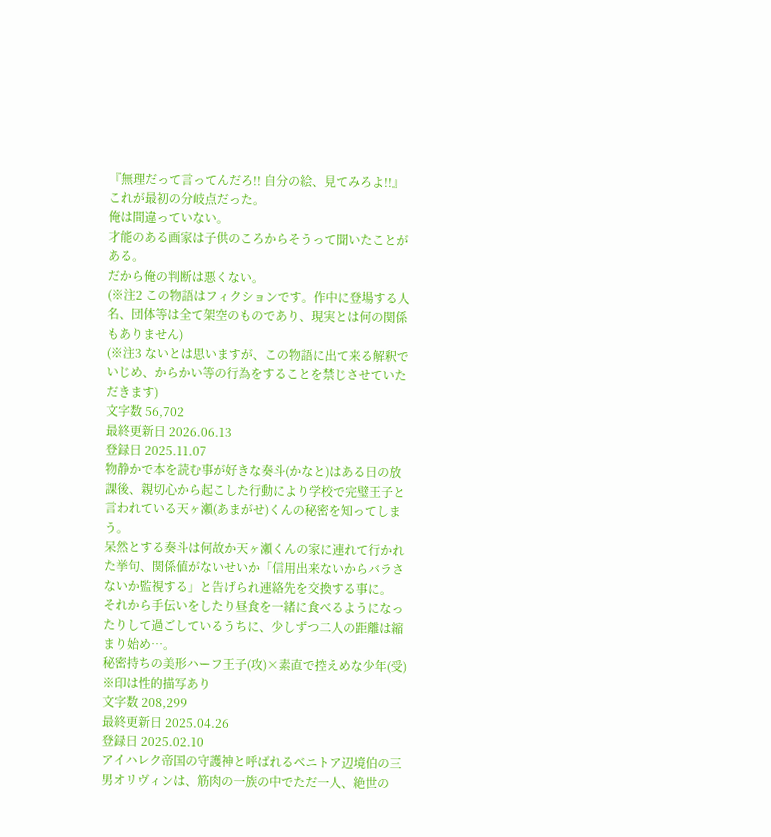『無理だって言ってんだろ!! 自分の絵、見てみろよ!!』
これが最初の分岐点だった。
俺は間違っていない。
才能のある画家は子供のころからそうって聞いたことがある。
だから俺の判断は悪くない。
(※注2 この物語はフィクションです。作中に登場する人名、団体等は全て架空のものであり、現実とは何の関係もありません)
(※注3 ないとは思いますが、この物語に出て来る解釈でいじめ、からかい等の行為をすることを禁じさせていただきます)
文字数 56,702
最終更新日 2026.06.13
登録日 2025.11.07
物静かで本を読む事が好きな奏斗(かなと)はある日の放課後、親切心から起こした行動により学校で完璧王子と言われている天ヶ瀬(あまがせ)くんの秘密を知ってしまう。
呆然とする奏斗は何故か天ヶ瀬くんの家に連れて行かれた挙句、関係値がないせいか「信用出来ないからバラさないか監視する」と告げられ連絡先を交換する事に。
それから手伝いをしたり昼食を一緒に食べるようになったりして過ごしているうちに、少しずつ二人の距離は縮まり始め⋯。
秘密持ちの美形ハーフ王子(攻)×素直で控えめな少年(受)
※印は性的描写あり
文字数 208,299
最終更新日 2025.04.26
登録日 2025.02.10
アイハレク帝国の守護神と呼ばれるベニトア辺境伯の三男オリヴィンは、筋肉の一族の中でただ一人、絶世の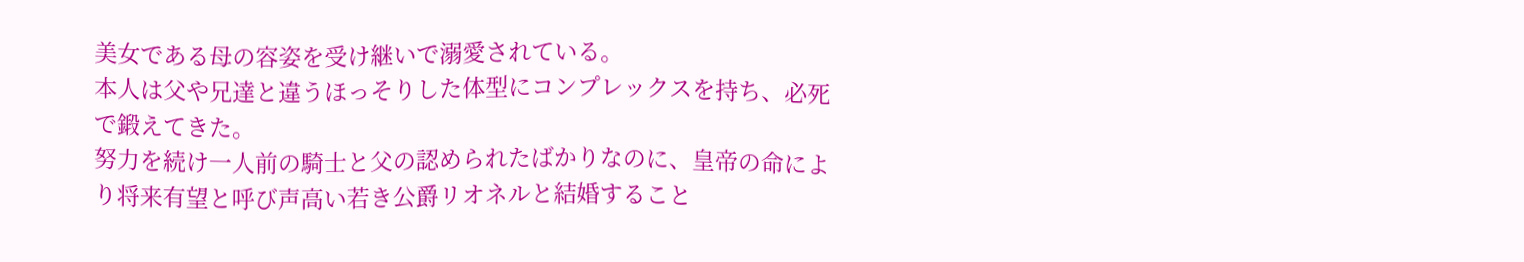美女である母の容姿を受け継いで溺愛されている。
本人は父や兄達と違うほっそりした体型にコンプレックスを持ち、必死で鍛えてきた。
努力を続け一人前の騎士と父の認められたばかりなのに、皇帝の命により将来有望と呼び声高い若き公爵リオネルと結婚すること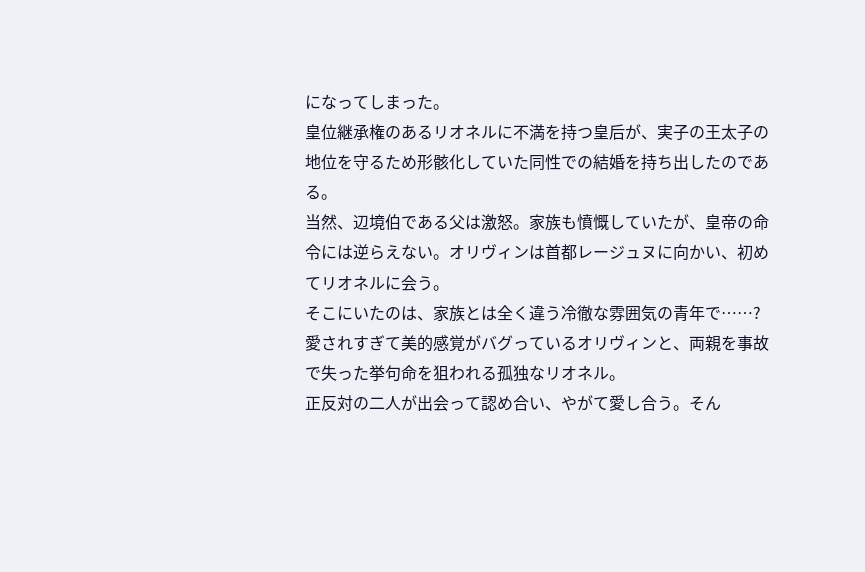になってしまった。
皇位継承権のあるリオネルに不満を持つ皇后が、実子の王太子の地位を守るため形骸化していた同性での結婚を持ち出したのである。
当然、辺境伯である父は激怒。家族も憤慨していたが、皇帝の命令には逆らえない。オリヴィンは首都レージュヌに向かい、初めてリオネルに会う。
そこにいたのは、家族とは全く違う冷徹な雰囲気の青年で……?
愛されすぎて美的感覚がバグっているオリヴィンと、両親を事故で失った挙句命を狙われる孤独なリオネル。
正反対の二人が出会って認め合い、やがて愛し合う。そん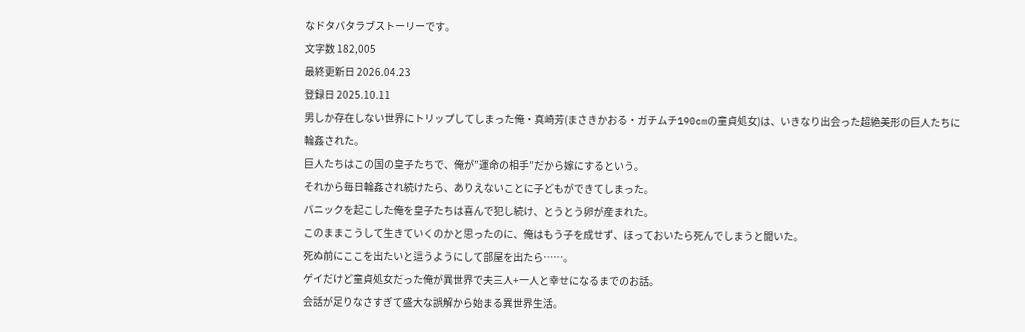なドタバタラブストーリーです。
文字数 182,005
最終更新日 2026.04.23
登録日 2025.10.11
男しか存在しない世界にトリップしてしまった俺・真崎芳(まさきかおる・ガチムチ190cmの童貞処女)は、いきなり出会った超絶美形の巨人たちに輪姦された。
巨人たちはこの国の皇子たちで、俺が”運命の相手”だから嫁にするという。
それから毎日輪姦され続けたら、ありえないことに子どもができてしまった。
パニックを起こした俺を皇子たちは喜んで犯し続け、とうとう卵が産まれた。
このままこうして生きていくのかと思ったのに、俺はもう子を成せず、ほっておいたら死んでしまうと聞いた。
死ぬ前にここを出たいと這うようにして部屋を出たら……。
ゲイだけど童貞処女だった俺が異世界で夫三人+一人と幸せになるまでのお話。
会話が足りなさすぎて盛大な誤解から始まる異世界生活。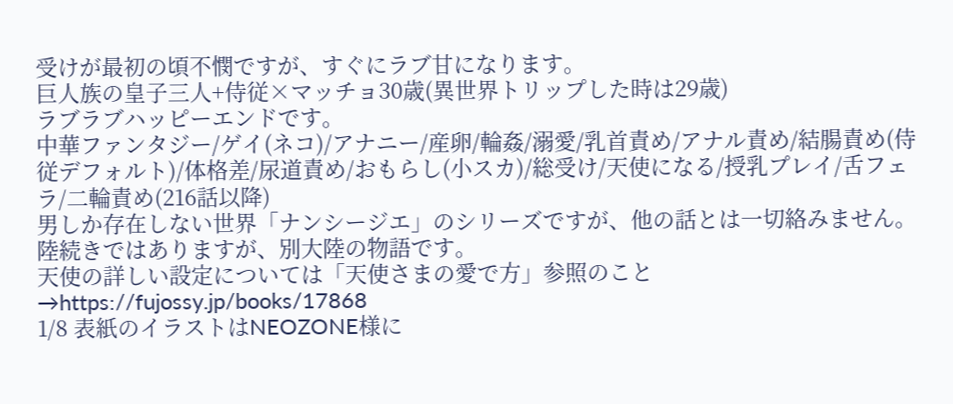受けが最初の頃不憫ですが、すぐにラブ甘になります。
巨人族の皇子三人+侍従×マッチョ30歳(異世界トリップした時は29歳)
ラブラブハッピーエンドです。
中華ファンタジー/ゲイ(ネコ)/アナニー/産卵/輪姦/溺愛/乳首責め/アナル責め/結腸責め(侍従デフォルト)/体格差/尿道責め/おもらし(小スカ)/総受け/天使になる/授乳プレイ/舌フェラ/二輪責め(216話以降)
男しか存在しない世界「ナンシージエ」のシリーズですが、他の話とは一切絡みません。陸続きではありますが、別大陸の物語です。
天使の詳しい設定については「天使さまの愛で方」参照のこと→https://fujossy.jp/books/17868
1/8 表紙のイラストはNEOZONE様に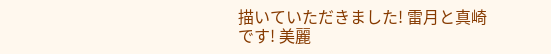描いていただきました! 雷月と真崎です! 美麗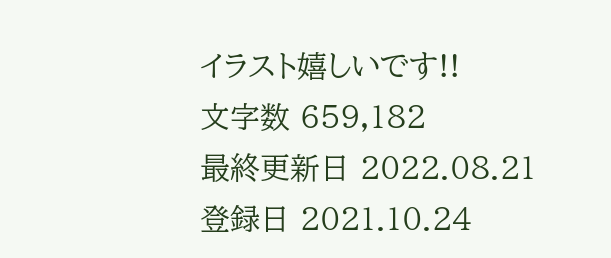イラスト嬉しいです!!
文字数 659,182
最終更新日 2022.08.21
登録日 2021.10.24